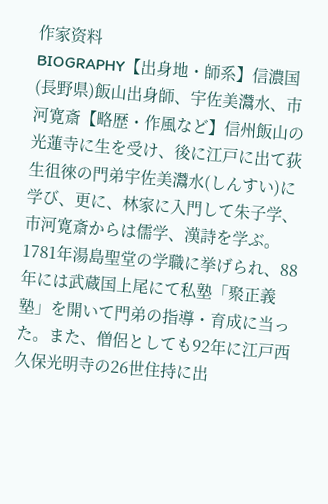作家资料
BIOGRAPHY【出身地・師系】信濃国(長野県)飯山出身師、宇佐美灊水、市河寛斎【略歴・作風など】信州飯山の光蓮寺に生を受け、後に江戸に出て荻生徂徠の門弟宇佐美灊水(しんすい)に学び、更に、林家に入門して朱子学、市河寛斎からは儒学、漢詩を学ぶ。1781年湯島聖堂の学職に挙げられ、88年には武蔵国上尾にて私塾「聚正義塾」を開いて門弟の指導・育成に当った。また、僧侶としても92年に江戸西久保光明寺の26世住持に出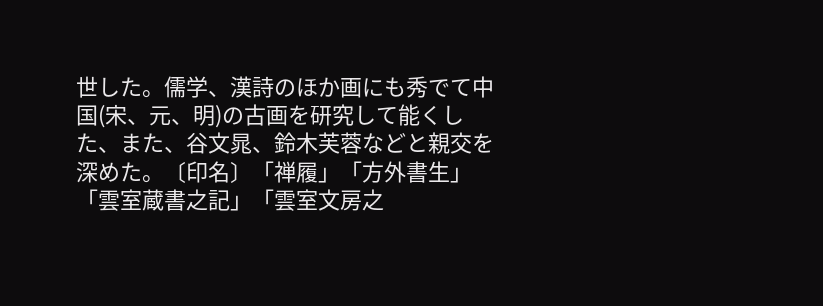世した。儒学、漢詩のほか画にも秀でて中国(宋、元、明)の古画を研究して能くした、また、谷文晁、鈴木芙蓉などと親交を深めた。〔印名〕「禅履」「方外書生」「雲室蔵書之記」「雲室文房之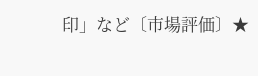印」など〔市場評価〕★